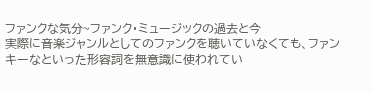ファンクな気分~ファンク・ミュージックの過去と今
実際に音楽ジャンルとしてのファンクを聴いていなくても、ファンキーなといった形容詞を無意識に使われてい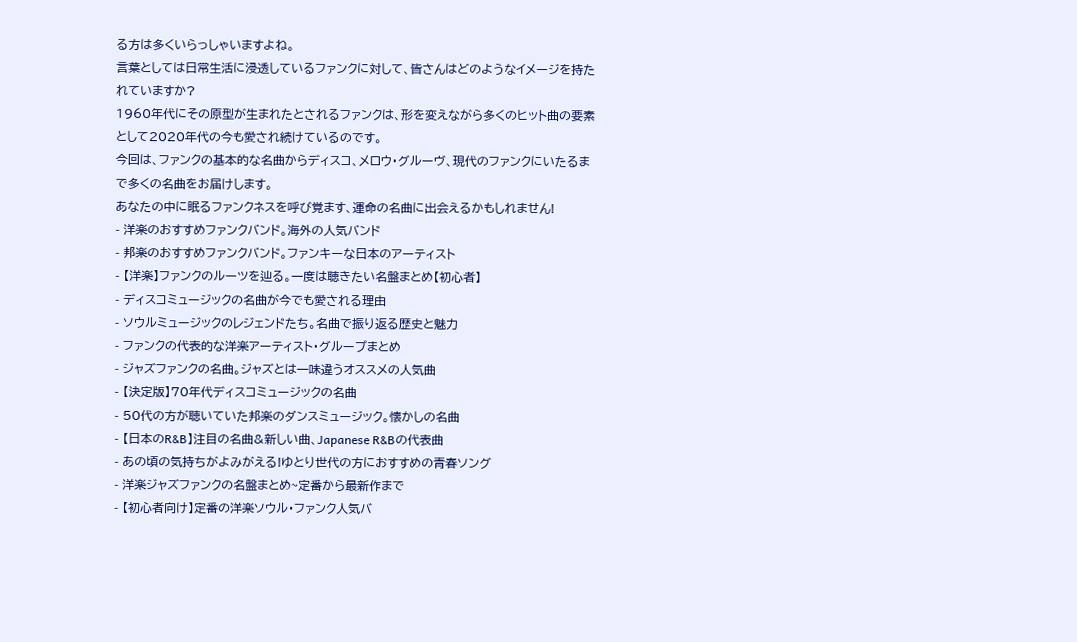る方は多くいらっしゃいますよね。
言葉としては日常生活に浸透しているファンクに対して、皆さんはどのようなイメージを持たれていますか?
1960年代にその原型が生まれたとされるファンクは、形を変えながら多くのヒット曲の要素として2020年代の今も愛され続けているのです。
今回は、ファンクの基本的な名曲からディスコ、メロウ・グルーヴ、現代のファンクにいたるまで多くの名曲をお届けします。
あなたの中に眠るファンクネスを呼び覚ます、運命の名曲に出会えるかもしれません!
- 洋楽のおすすめファンクバンド。海外の人気バンド
- 邦楽のおすすめファンクバンド。ファンキーな日本のアーティスト
- 【洋楽】ファンクのルーツを辿る。一度は聴きたい名盤まとめ【初心者】
- ディスコミュージックの名曲が今でも愛される理由
- ソウルミュージックのレジェンドたち。名曲で振り返る歴史と魅力
- ファンクの代表的な洋楽アーティスト・グループまとめ
- ジャズファンクの名曲。ジャズとは一味違うオススメの人気曲
- 【決定版】70年代ディスコミュージックの名曲
- 50代の方が聴いていた邦楽のダンスミュージック。懐かしの名曲
- 【日本のR&B】注目の名曲&新しい曲、Japanese R&Bの代表曲
- あの頃の気持ちがよみがえる!ゆとり世代の方におすすめの青春ソング
- 洋楽ジャズファンクの名盤まとめ~定番から最新作まで
- 【初心者向け】定番の洋楽ソウル・ファンク人気バ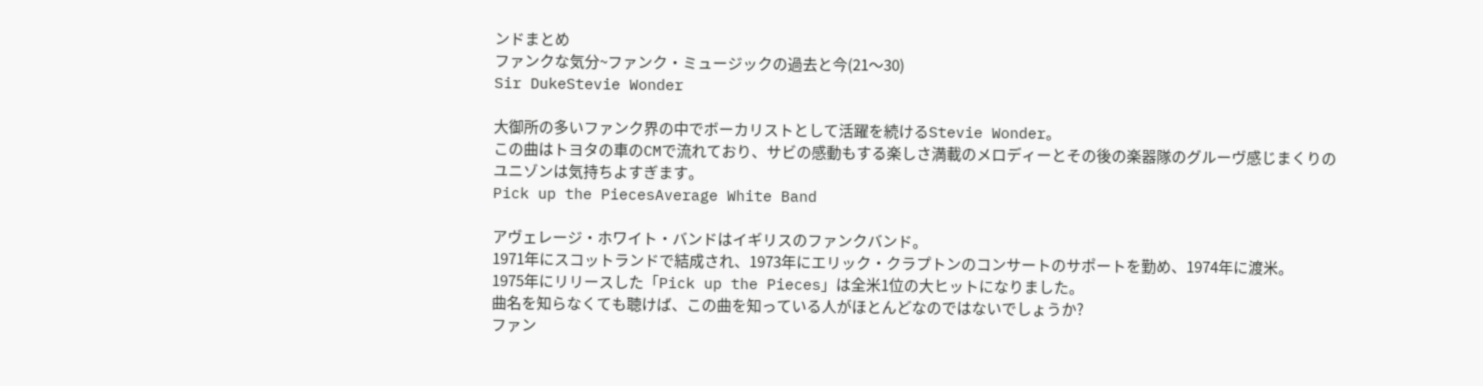ンドまとめ
ファンクな気分~ファンク・ミュージックの過去と今(21〜30)
Sir DukeStevie Wonder

大御所の多いファンク界の中でボーカリストとして活躍を続けるStevie Wonder。
この曲はトヨタの車のCMで流れており、サビの感動もする楽しさ満載のメロディーとその後の楽器隊のグルーヴ感じまくりのユニゾンは気持ちよすぎます。
Pick up the PiecesAverage White Band

アヴェレージ・ホワイト・バンドはイギリスのファンクバンド。
1971年にスコットランドで結成され、1973年にエリック・クラプトンのコンサートのサポートを勤め、1974年に渡米。
1975年にリリースした「Pick up the Pieces」は全米1位の大ヒットになりました。
曲名を知らなくても聴けば、この曲を知っている人がほとんどなのではないでしょうか?
ファン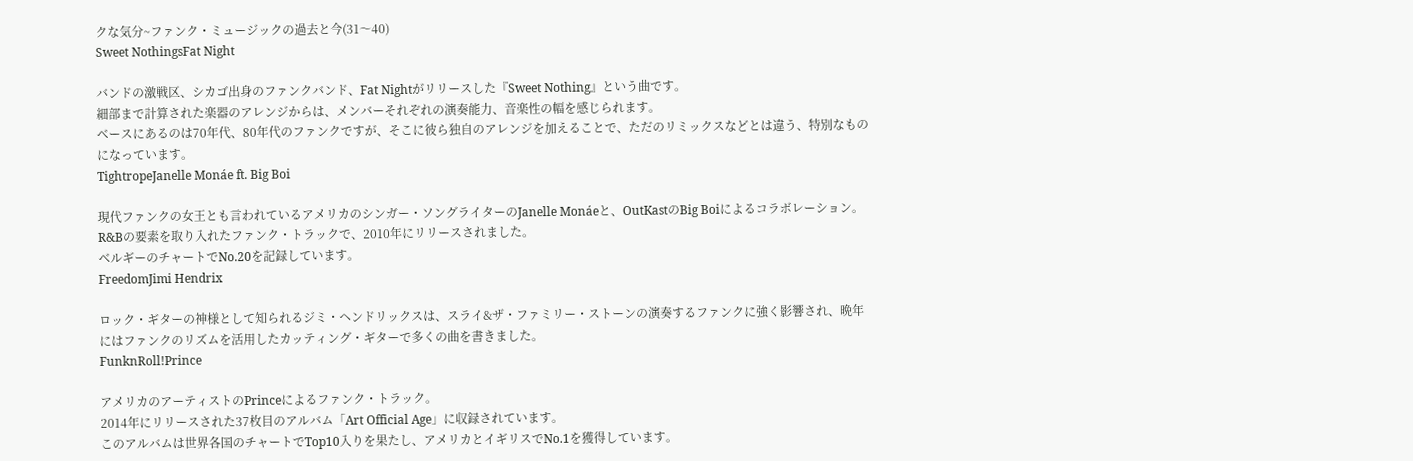クな気分~ファンク・ミュージックの過去と今(31〜40)
Sweet NothingsFat Night

バンドの激戦区、シカゴ出身のファンクバンド、Fat Nightがリリースした『Sweet Nothing』という曲です。
細部まで計算された楽器のアレンジからは、メンバーそれぞれの演奏能力、音楽性の幅を感じられます。
ベースにあるのは70年代、80年代のファンクですが、そこに彼ら独自のアレンジを加えることで、ただのリミックスなどとは違う、特別なものになっています。
TightropeJanelle Monáe ft. Big Boi

現代ファンクの女王とも言われているアメリカのシンガー・ソングライターのJanelle Monáeと、OutKastのBig Boiによるコラボレーション。
R&Bの要素を取り入れたファンク・トラックで、2010年にリリースされました。
ベルギーのチャートでNo.20を記録しています。
FreedomJimi Hendrix

ロック・ギターの神様として知られるジミ・ヘンドリックスは、スライ&ザ・ファミリー・ストーンの演奏するファンクに強く影響され、晩年にはファンクのリズムを活用したカッティング・ギターで多くの曲を書きました。
FunknRoll!Prince

アメリカのアーティストのPrinceによるファンク・トラック。
2014年にリリースされた37枚目のアルバム「Art Official Age」に収録されています。
このアルバムは世界各国のチャートでTop10入りを果たし、アメリカとイギリスでNo.1を獲得しています。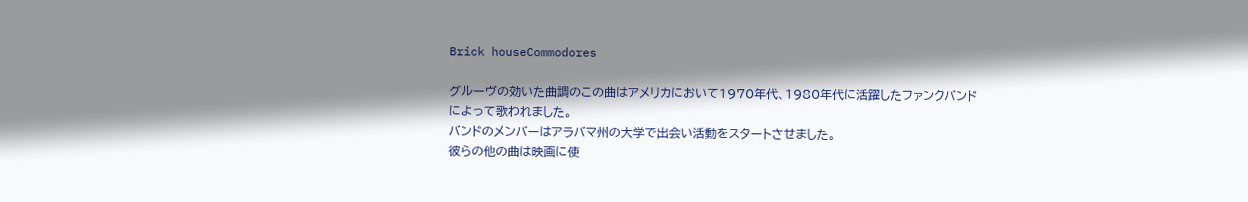Brick houseCommodores

グルーヴの効いた曲調のこの曲はアメリカにおいて1970年代、1980年代に活躍したファンクバンドによって歌われました。
バンドのメンバーはアラバマ州の大学で出会い活動をスタートさせました。
彼らの他の曲は映画に使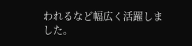われるなど幅広く活躍しました。